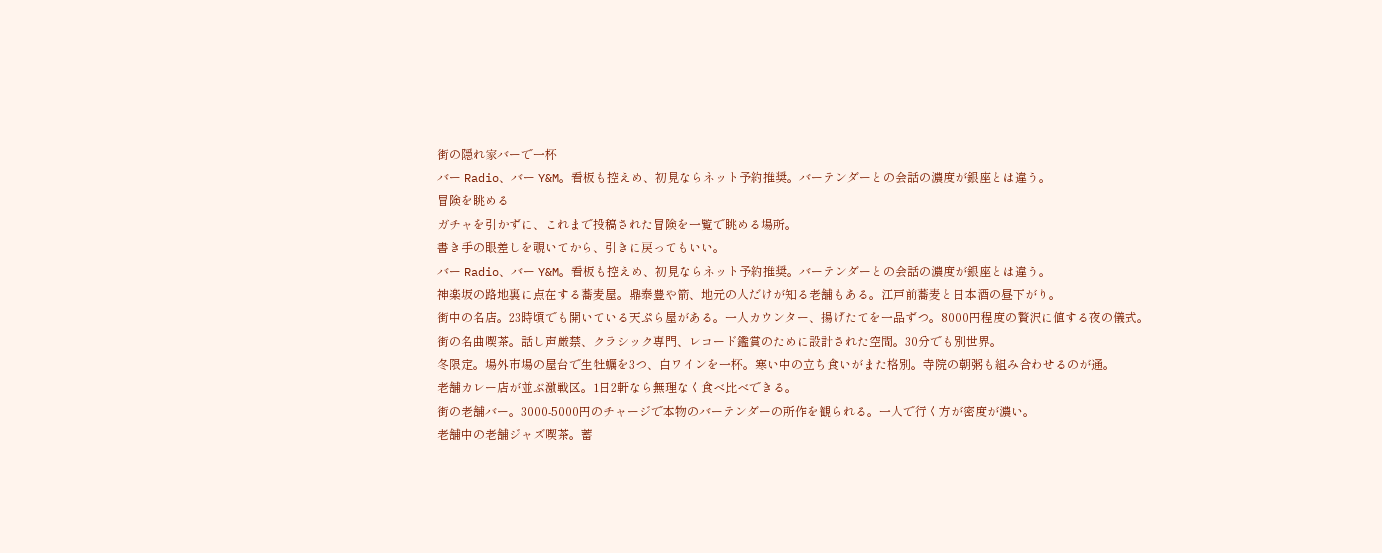街の隠れ家バーで一杯
バー Radio、バー Y&M。看板も控えめ、初見ならネット予約推奨。バーテンダーとの会話の濃度が銀座とは違う。
冒険を眺める
ガチャを引かずに、これまで投稿された冒険を一覧で眺める場所。
書き手の眼差しを覗いてから、引きに戻ってもいい。
バー Radio、バー Y&M。看板も控えめ、初見ならネット予約推奨。バーテンダーとの会話の濃度が銀座とは違う。
神楽坂の路地裏に点在する蕎麦屋。鼎泰豊や箭、地元の人だけが知る老舗もある。江戸前蕎麦と日本酒の昼下がり。
街中の名店。23時頃でも開いている天ぷら屋がある。一人カウンター、揚げたてを一品ずつ。8000円程度の贅沢に値する夜の儀式。
街の名曲喫茶。話し声厳禁、クラシック専門、レコード鑑賞のために設計された空間。30分でも別世界。
冬限定。場外市場の屋台で生牡蠣を3つ、白ワインを一杯。寒い中の立ち食いがまた格別。寺院の朝粥も組み合わせるのが通。
老舗カレー店が並ぶ激戦区。1日2軒なら無理なく食べ比べできる。
街の老舗バー。3000-5000円のチャージで本物のバーテンダーの所作を観られる。一人で行く方が密度が濃い。
老舗中の老舗ジャズ喫茶。蓄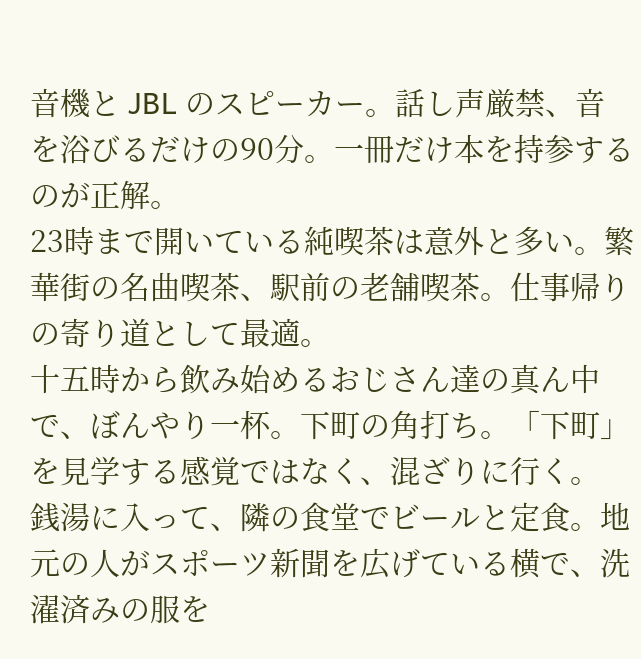音機と JBL のスピーカー。話し声厳禁、音を浴びるだけの90分。一冊だけ本を持参するのが正解。
23時まで開いている純喫茶は意外と多い。繁華街の名曲喫茶、駅前の老舗喫茶。仕事帰りの寄り道として最適。
十五時から飲み始めるおじさん達の真ん中で、ぼんやり一杯。下町の角打ち。「下町」を見学する感覚ではなく、混ざりに行く。
銭湯に入って、隣の食堂でビールと定食。地元の人がスポーツ新聞を広げている横で、洗濯済みの服を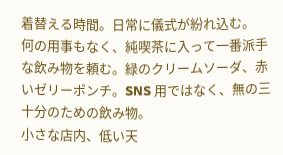着替える時間。日常に儀式が紛れ込む。
何の用事もなく、純喫茶に入って一番派手な飲み物を頼む。緑のクリームソーダ、赤いゼリーポンチ。SNS 用ではなく、無の三十分のための飲み物。
小さな店内、低い天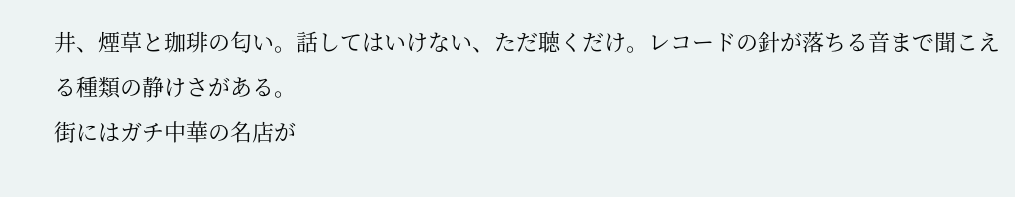井、煙草と珈琲の匂い。話してはいけない、ただ聴くだけ。レコードの針が落ちる音まで聞こえる種類の静けさがある。
街にはガチ中華の名店が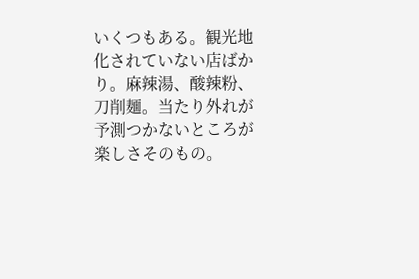いくつもある。観光地化されていない店ばかり。麻辣湯、酸辣粉、刀削麺。当たり外れが予測つかないところが楽しさそのもの。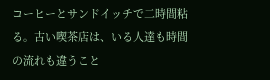コーヒーとサンドイッチで二時間粘る。古い喫茶店は、いる人達も時間の流れも違うこと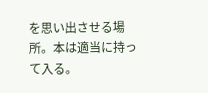を思い出させる場所。本は適当に持って入る。